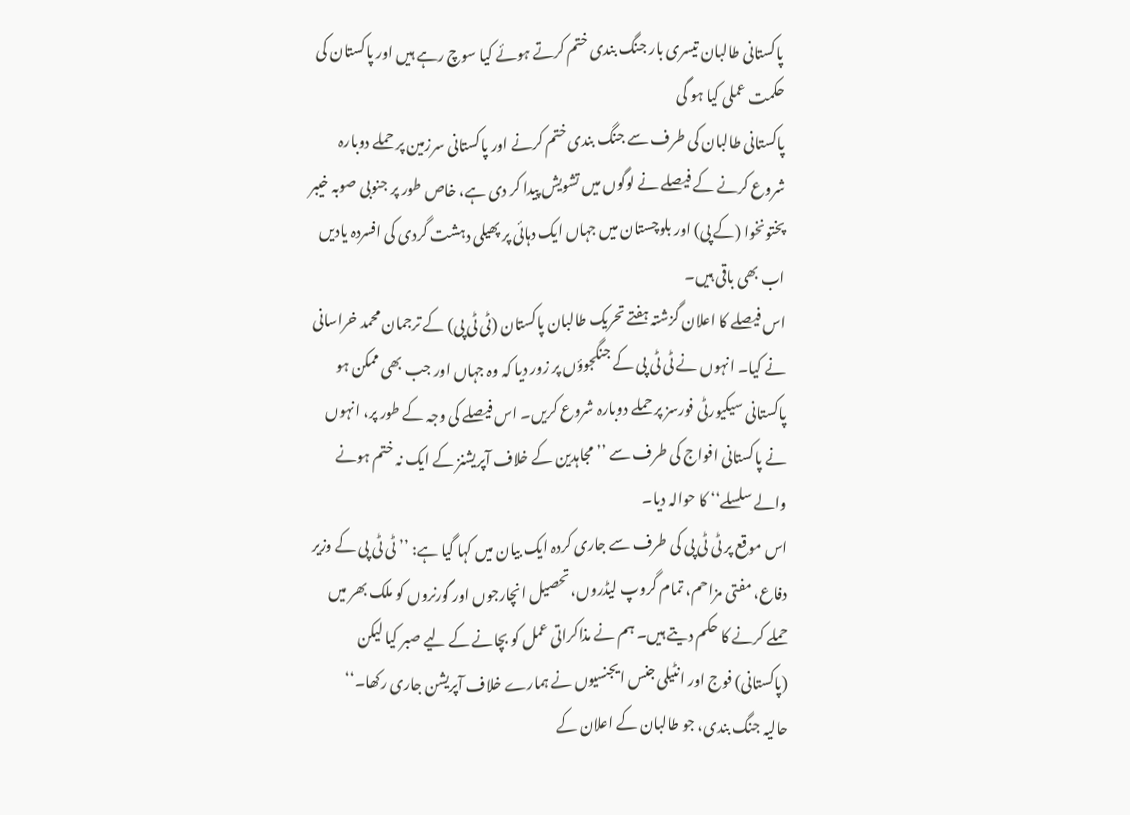پاکستانی طالبان تیسری بار جنگ بندی ختم کرتے ہوئے کیا سوچ رہے ہیں اور پاکستان کی حکمت عملی کیا ہو گی
پاکستانی طالبان کی طرف سے جنگ بندی ختم کرنے اور پاکستانی سرزمین پر حملے دوبارہ شروع کرنے کے فیصلے نے لوگوں میں تشویش پیدا کر دی ہے، خاص طور پر جنوبی صوبہ خیبر پختونخوا (کے پی) اور بلوچستان میں جہاں ایک دہائی پر پھیلی دہشت گردی کی افسردہ یادیں اب بھی باقی ہیں۔
اس فیصلے کا اعلان گزشتہ ہفتے تحریک طالبان پاکستان (ٹی ٹی پی) کے ترجمان محمد خراسانی نے کیا۔ انہوں نے ٹی ٹی پی کے جنگجوؤں پر زور دیا کہ وہ جہاں اور جب بھی ممکن ہو پاکستانی سیکیورٹی فورسز پر حملے دوبارہ شروع کریں۔ اس فیصلے کی وجہ کے طور پر، انہوں نے پاکستانی افواج کی طرف سے ’’مجاہدین کے خلاف آپریشنز کے ایک نہ ختم ہونے والے سلسلے‘‘ کا حوالہ دیا۔
اس موقع پر ٹی ٹی پی کی طرف سے جاری کردہ ایک بیان میں کہا گیا ہے: ’’ٹی ٹی پی کے وزیر دفاع، مفتی مزاحم، تمام گروپ لیڈروں، تحصیل انچارجوں اور گورنروں کو ملک بھر میں حملے کرنے کا حکم دیتے ہیں۔ ہم نے مذاکراتی عمل کو بچانے کے لیے صبر کیا لیکن (پاکستانی) فوج اور انٹیلی جنس ایجنسیوں نے ہمارے خلاف آپریشن جاری رکھا۔‘‘
حالیہ جنگ بندی، جو طالبان کے اعلان کے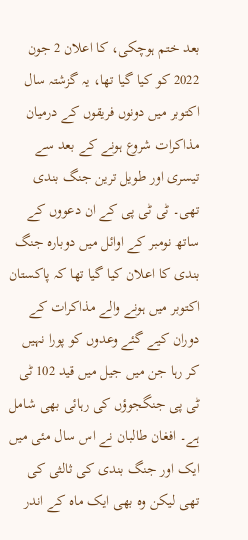بعد ختم ہوچکی، کا اعلان 2 جون 2022 کو کیا گیا تھا، یہ گزشتہ سال اکتوبر میں دونوں فریقوں کے درمیان مذاکرات شروع ہونے کے بعد سے تیسری اور طویل ترین جنگ بندی تھی۔ ٹی ٹی پی کے ان دعووں کے ساتھ نومبر کے اوائل میں دوبارہ جنگ بندی کا اعلان کیا گیا تھا کہ پاکستان اکتوبر میں ہونے والے مذاکرات کے دوران کیے گئے وعدوں کو پورا نہیں کر رہا جن میں جیل میں قید 102 ٹی ٹی پی جنگجوؤں کی رہائی بھی شامل ہے۔ افغان طالبان نے اس سال مئی میں ایک اور جنگ بندی کی ثالثی کی تھی لیکن وہ بھی ایک ماہ کے اندر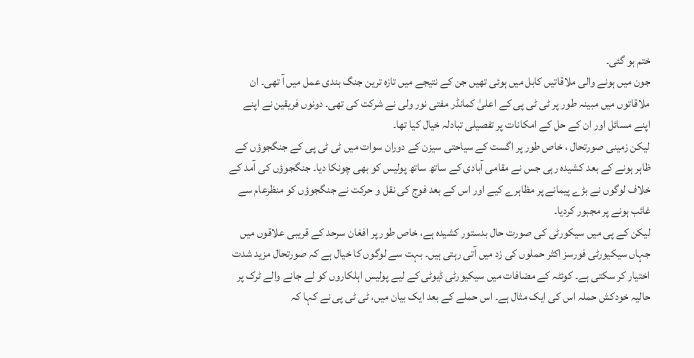ختم ہو گئی۔
جون میں ہونے والی ملاقاتیں کابل میں ہوئی تھیں جن کے نتیجے میں تازہ ترین جنگ بندی عمل میں آ تھی۔ ان ملاقاتوں میں مبینہ طور پر ٹی ٹی پی کے اعلیٰ کمانڈر مفتی نور ولی نے شرکت کی تھی۔ دونوں فریقین نے اپنے اپنے مسائل اور ان کے حل کے امکانات پر تفصیلی تبادلہ خیال کیا تھا۔
لیکن زمینی صورتحال ، خاص طور پر اگست کے سیاحتی سیزن کے دوران سوات میں ٹی ٹی پی کے جنگجوؤں کے ظاہر ہونے کے بعد کشیدہ رہی جس نے مقامی آبادی کے ساتھ ساتھ پولیس کو بھی چونکا دیا۔ جنگجوؤں کی آمد کے خلاف لوگوں نے بڑے پیمانے پر مظاہرے کیے اور اس کے بعد فوج کی نقل و حرکت نے جنگجوؤں کو منظرعام سے غائب ہونے پر مجبور کردیا۔
لیکن کے پی میں سیکورٹی کی صورت حال بدستور کشیدہ ہے، خاص طور پر افغان سرحد کے قریبی علاقوں میں جہاں سیکیورٹی فورسز اکثر حملوں کی زد میں آتی رہتی ہیں۔ بہت سے لوگوں کا خیال ہے کہ صورتحال مزید شدت اختیار کر سکتی ہے۔ کوئٹہ کے مضافات میں سیکیورٹی ڈیوٹی کے لیے پولیس اہلکاروں کو لے جانے والے ٹرک پر حالیہ خودکش حملہ اس کی ایک مثال ہے۔ اس حملے کے بعد ایک بیان میں، ٹی ٹی پی نے کہا کہ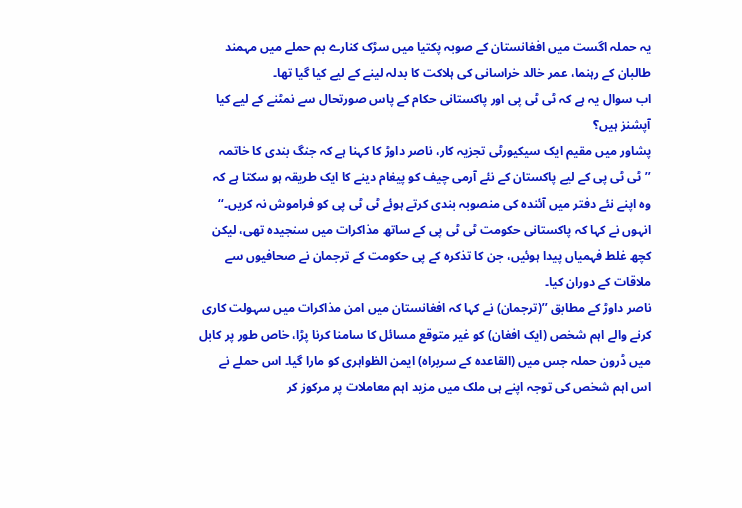یہ حملہ اگست میں افغانستان کے صوبہ پکتیا میں سڑک کنارے بم حملے میں مہمند طالبان کے رہنما، عمر خالد خراسانی کی ہلاکت کا بدلہ لینے کے لیے کیا گیا تھا۔
اب سوال یہ ہے کہ ٹی ٹی پی اور پاکستانی حکام کے پاس صورتحال سے نمٹنے کے لیے کیا آپشنز ہیں؟
پشاور میں مقیم ایک سیکیورٹی تجزیہ کار، ناصر داوڑ کا کہنا ہے کہ جنگ بندی کا خاتمہ ’’ٹی ٹی پی کے لیے پاکستان کے نئے آرمی چیف کو پیغام دینے کا ایک طریقہ ہو سکتا ہے کہ وہ اپنے نئے دفتر میں آئندہ کی منصوبہ بندی کرتے ہوئے ٹی ٹی پی کو فراموش نہ کریں۔‘‘
انہوں نے کہا کہ پاکستانی حکومت ٹی ٹی پی کے ساتھ مذاکرات میں سنجیدہ تھی، لیکن کچھ غلط فہمیاں پیدا ہوئیں، جن کا تذکرہ کے پی حکومت کے ترجمان نے صحافیوں سے ملاقات کے دوران کیا۔
ناصر داوڑ کے مطابق ’’(ترجمان) نے کہا کہ افغانستان میں امن مذاکرات میں سہولت کاری کرنے والے اہم شخص (ایک افغان) کو غیر متوقع مسائل کا سامنا کرنا پڑا، خاص طور پر کابل میں ڈرون حملہ جس میں (القاعدہ کے سربراہ) ایمن الظواہری کو مارا گیا۔ اس حملے نے اس اہم شخص کی توجہ اپنے ہی ملک میں مزید اہم معاملات پر مرکوز کر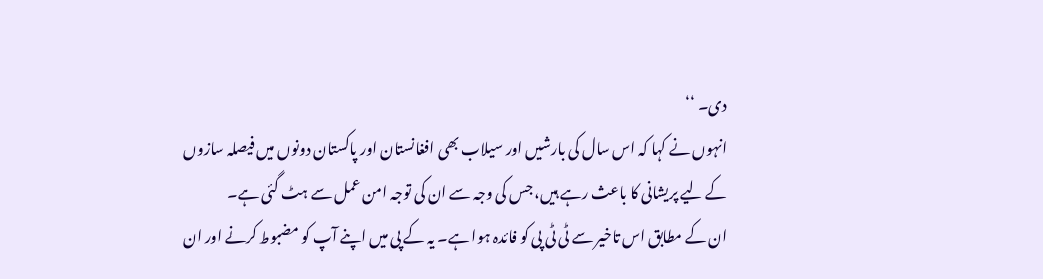دی۔ ‘‘
انہوں نے کہا کہ اس سال کی بارشیں اور سیلاب بھی افغانستان اور پاکستان دونوں میں فیصلہ سازوں کے لیے پریشانی کا باعث رہے ہیں، جس کی وجہ سے ان کی توجہ امن عمل سے ہٹ گئی ہے۔
ان کے مطابق اس تاخیر سے ٹی ٹی پی کو فائدہ ہوا ہے۔ یہ کے پی میں اپنے آپ کو مضبوط کرنے اور ان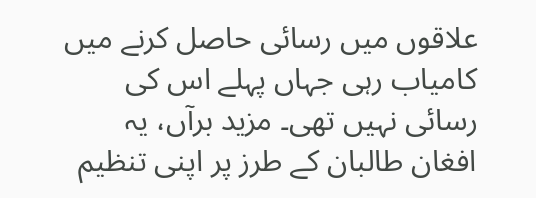علاقوں میں رسائی حاصل کرنے میں کامیاب رہی جہاں پہلے اس کی رسائی نہیں تھی۔ مزید برآں، یہ افغان طالبان کے طرز پر اپنی تنظیم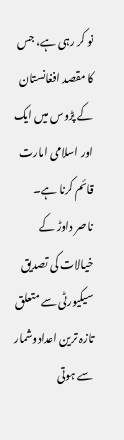نو کر رہی ہے، جس کا مقصد افغانستان کے پڑوس میں ایک اور اسلامی امارت قائم کرنا ہے۔
ناصر داوڑ کے خیالات کی تصدیق سیکیورٹی سے متعلق تازہ ترین اعدادوشمار سے ہوتی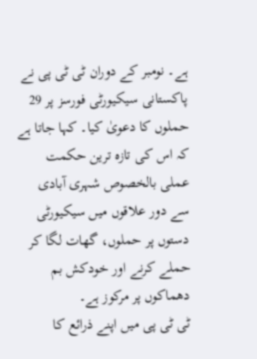ہے۔ نومبر کے دوران ٹی ٹی پی نے پاکستانی سیکیورٹی فورسز پر 29 حملوں کا دعویٰ کیا۔ کہا جاتا ہے کہ اس کی تازہ ترین حکمت عملی بالخصوص شہری آبادی سے دور علاقوں میں سیکیورٹی دستوں پر حملوں، گھات لگا کر حملے کرنے اور خودکش بم دھماکوں پر مرکوز ہے۔
ٹی ٹی پی میں اپنے ذرائع کا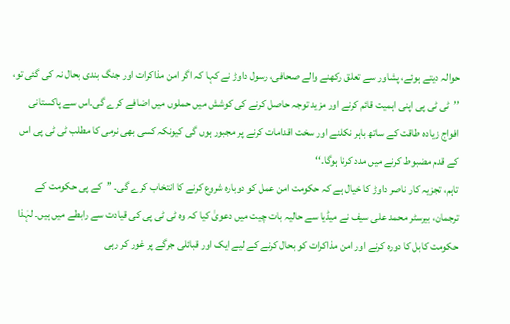حوالہ دیتے ہوئے، پشاور سے تعلق رکھنے والے صحافی، رسول داوڑ نے کہا کہ اگر امن مذاکرات اور جنگ بندی بحال نہ کی گئی تو، ’’ٹی ٹی پی اپنی اہمیت قائم کرنے اور مزید توجہ حاصل کرنے کی کوشش میں حملوں میں اضافے کرے گی۔اس سے پاکستانی افواج زیادہ طاقت کے ساتھ باہر نکلنے اور سخت اقدامات کرنے پر مجبور ہوں گی کیونکہ کسی بھی نرمی کا مطلب ٹی ٹی پی اس کے قدم مضبوط کرنے میں مدد کرنا ہوگا۔‘‘
تاہم، تجزیہ کار ناصر داوڑ کا خیال ہے کہ حکومت امن عمل کو دوبارہ شروع کرنے کا انتخاب کرے گی۔ ’’کے پی حکومت کے ترجمان، بیرسٹر محمد علی سیف نے میڈیا سے حالیہ بات چیت میں دعویٰ کیا کہ وہ ٹی ٹی پی کی قیادت سے رابطے میں ہیں۔ لہٰذا حکومت کابل کا دورہ کرنے اور امن مذاکرات کو بحال کرنے کے لیے ایک اور قبائلی جرگے پر غور کر رہی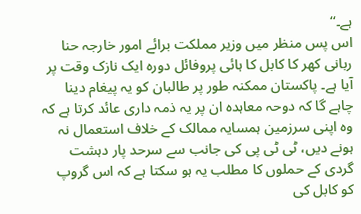ہے۔‘‘
اس پس منظر میں وزیر مملکت برائے امور خارجہ حنا ربانی کھر کا کابل کا ہائی پروفائل دورہ ایک نازک وقت پر آیا ہے۔ پاکستان ممکنہ طور پر طالبان کو یہ پیغام دینا چاہے گا کہ دوحہ معاہدہ ان پر یہ ذمہ داری عائد کرتا ہے کہ وہ اپنی سرزمین ہمسایہ ممالک کے خلاف استعمال نہ ہونے دیں، ٹی ٹی پی کی جانب سے سرحد پار دہشت گردی کے حملوں کا مطلب یہ ہو سکتا ہے کہ اس گروپ کو کابل کی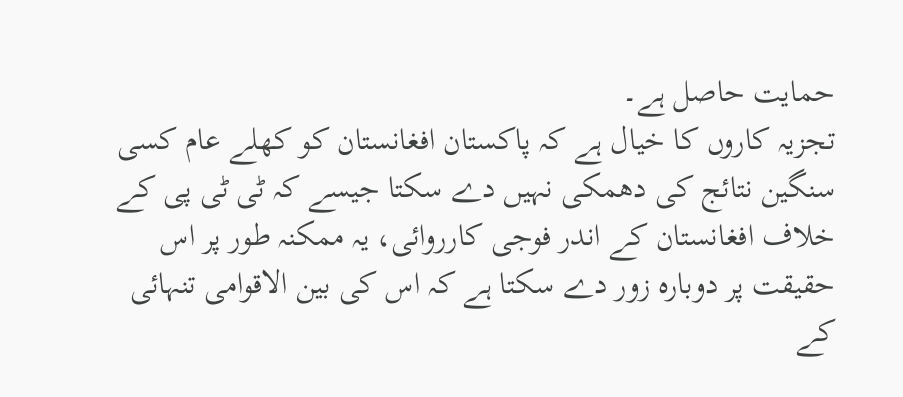حمایت حاصل ہے۔
تجزیہ کاروں کا خیال ہے کہ پاکستان افغانستان کو کھلے عام کسی سنگین نتائج کی دھمکی نہیں دے سکتا جیسے کہ ٹی ٹی پی کے خلاف افغانستان کے اندر فوجی کارروائی، یہ ممکنہ طور پر اس حقیقت پر دوبارہ زور دے سکتا ہے کہ اس کی بین الاقوامی تنہائی کے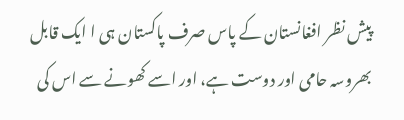پیش نظر افغانستان کے پاس صرف پاکستان ہی ا ایک قابل بھروسہ حامی اور دوست ہے، اور اسے کھونے سے اس کی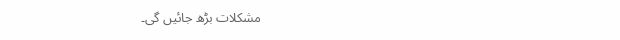مشکلات بڑھ جائیں گی۔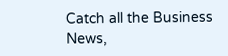Catch all the Business News,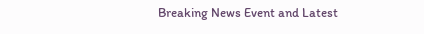Breaking News Event and Latest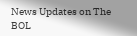News Updates on The BOL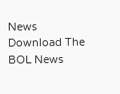News
Download The BOL News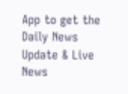App to get the Daily News Update & Live News